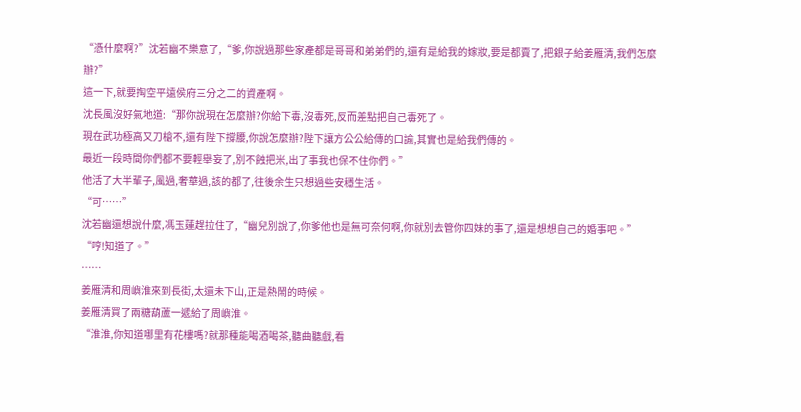“憑什麼啊?”沈若幽不樂意了,“爹,你說過那些家產都是哥哥和弟弟們的,還有是給我的嫁妝,要是都賣了,把銀子給姜雁清,我們怎麼辦?”
這一下,就要掏空平遠侯府三分之二的資產啊。
沈長風沒好氣地道:“那你說現在怎麼辦?你給下毒,沒毒死,反而差點把自己毒死了。
現在武功極高又刀槍不,還有陛下撐腰,你說怎麼辦?陛下讓方公公給傳的口諭,其實也是給我們傳的。
最近一段時間你們都不要輕舉妄了,別不蝕把米,出了事我也保不住你們。”
他活了大半輩子,風過,奢華過,該的都了,往後余生只想過些安穩生活。
“可……”
沈若幽還想說什麼,馮玉蓮趕拉住了,“幽兒別說了,你爹他也是無可奈何啊,你就別去管你四妹的事了,還是想想自己的婚事吧。”
“哼!知道了。”
……
姜雁清和周嶼淮來到長街,太還未下山,正是熱鬧的時候。
姜雁清買了兩糖葫蘆一遞給了周嶼淮。
“淮淮,你知道哪里有花樓嗎?就那種能喝酒喝茶,聽曲聽戲,看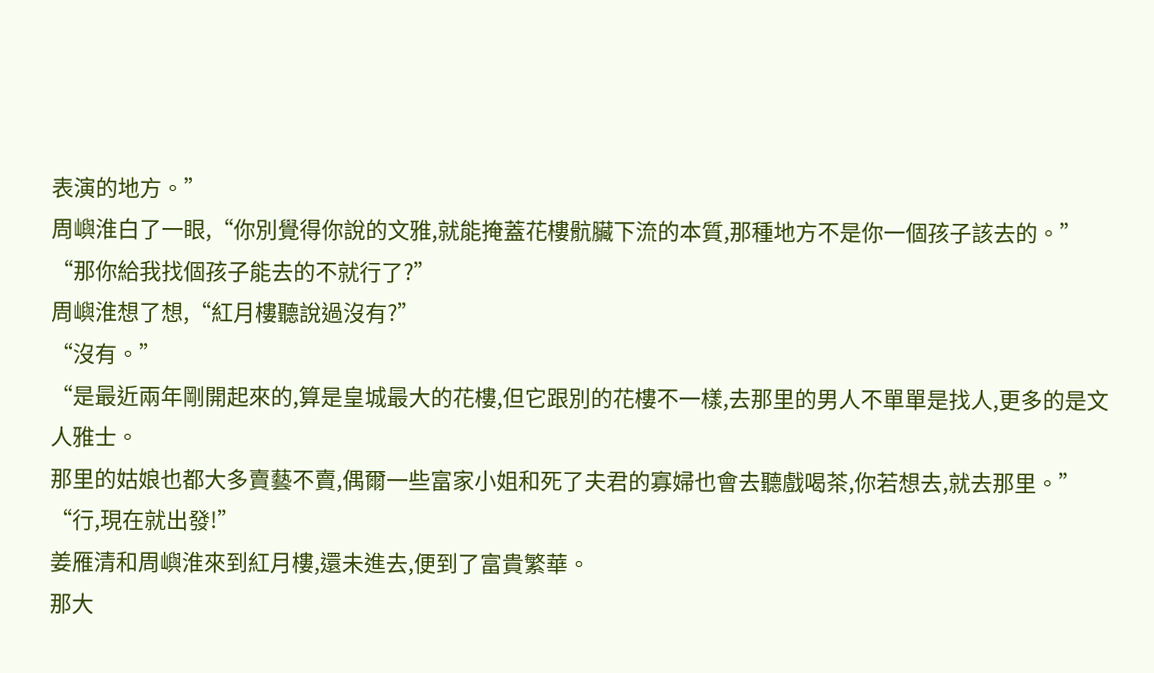表演的地方。”
周嶼淮白了一眼,“你別覺得你說的文雅,就能掩蓋花樓骯臟下流的本質,那種地方不是你一個孩子該去的。”
“那你給我找個孩子能去的不就行了?”
周嶼淮想了想,“紅月樓聽說過沒有?”
“沒有。”
“是最近兩年剛開起來的,算是皇城最大的花樓,但它跟別的花樓不一樣,去那里的男人不單單是找人,更多的是文人雅士。
那里的姑娘也都大多賣藝不賣,偶爾一些富家小姐和死了夫君的寡婦也會去聽戲喝茶,你若想去,就去那里。”
“行,現在就出發!”
姜雁清和周嶼淮來到紅月樓,還未進去,便到了富貴繁華。
那大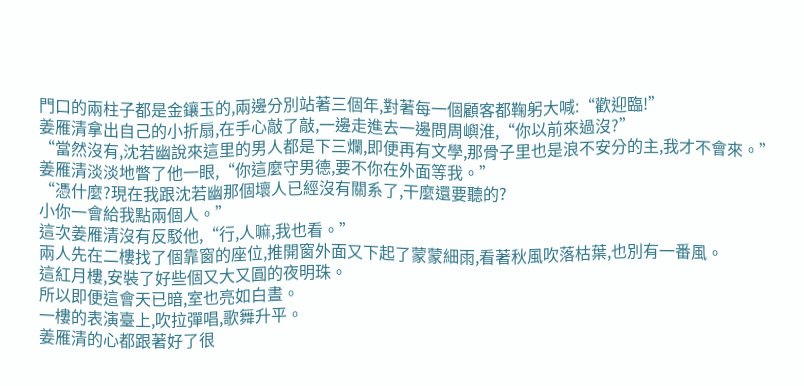門口的兩柱子都是金鑲玉的,兩邊分別站著三個年,對著每一個顧客都鞠躬大喊:“歡迎臨!”
姜雁清拿出自己的小折扇,在手心敲了敲,一邊走進去一邊問周嶼淮,“你以前來過沒?”
“當然沒有,沈若幽說來這里的男人都是下三爛,即便再有文學,那骨子里也是浪不安分的主,我才不會來。”
姜雁清淡淡地瞥了他一眼,“你這麼守男德,要不你在外面等我。”
“憑什麼?現在我跟沈若幽那個壞人已經沒有關系了,干麼還要聽的?
小你一會給我點兩個人。”
這次姜雁清沒有反駁他,“行,人嘛,我也看。”
兩人先在二樓找了個靠窗的座位,推開窗外面又下起了蒙蒙細雨,看著秋風吹落枯葉,也別有一番風。
這紅月樓,安裝了好些個又大又圓的夜明珠。
所以即便這會天已暗,室也亮如白晝。
一樓的表演臺上,吹拉彈唱,歌舞升平。
姜雁清的心都跟著好了很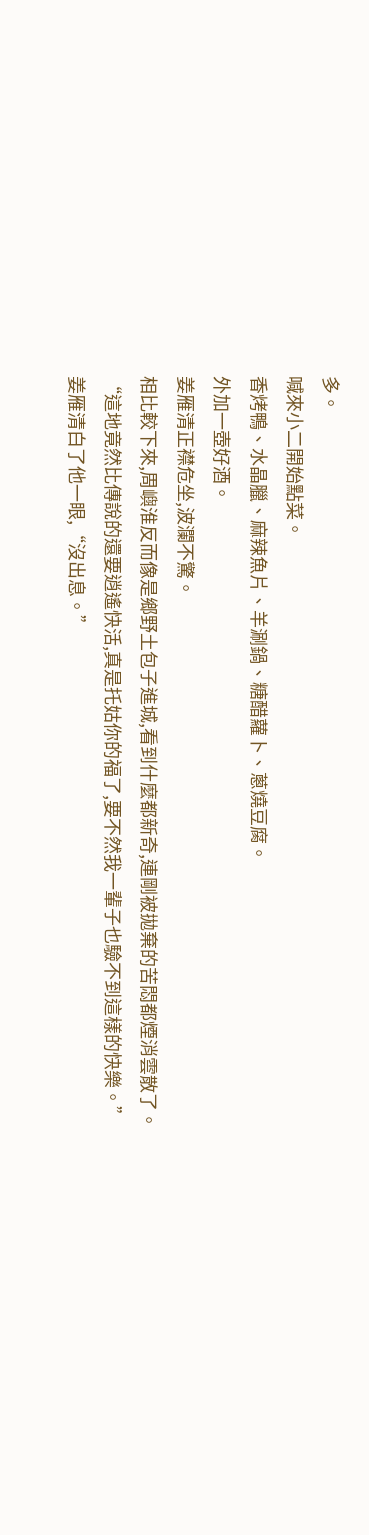多。
喊來小二開始點菜。
香烤鴨、水晶臘、麻辣魚片、羊涮鍋、糖醋蘿卜、蔥燒豆腐。
外加一壺好酒。
姜雁清正襟危坐,波瀾不驚。
相比較下來,周嶼淮反而像是鄉野土包子進城,看到什麼都新奇,連剛被拋棄的苦悶都煙消雲散了。
“這地竟然比傳說的還要逍遙快活,真是托姑你的福了,要不然我一輩子也驗不到這樣的快樂。”
姜雁清白了他一眼,“沒出息。”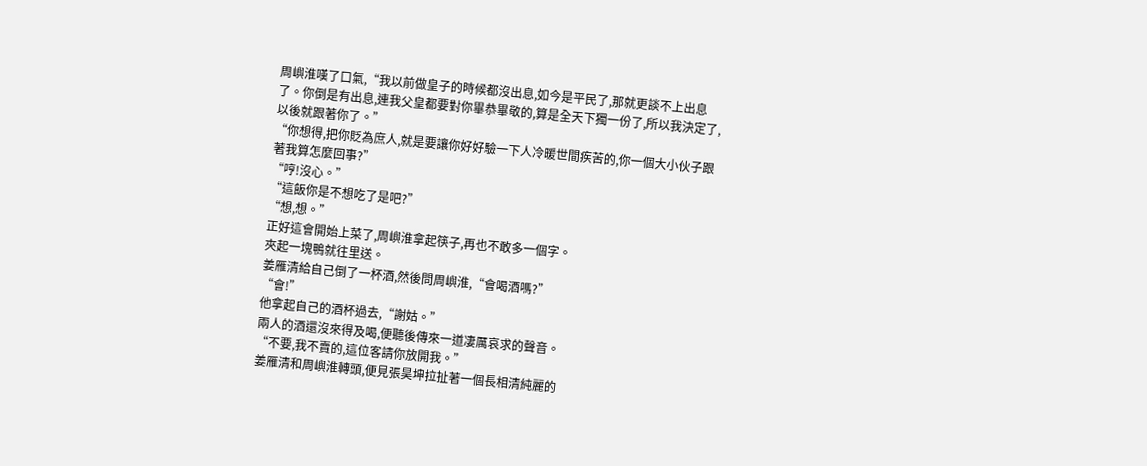周嶼淮嘆了口氣,“我以前做皇子的時候都沒出息,如今是平民了,那就更談不上出息了。你倒是有出息,連我父皇都要對你畢恭畢敬的,算是全天下獨一份了,所以我決定了,以後就跟著你了。”
“你想得,把你貶為庶人,就是要讓你好好驗一下人冷暖世間疾苦的,你一個大小伙子跟著我算怎麼回事?”
“哼!沒心。”
“這飯你是不想吃了是吧?”
“想,想。”
正好這會開始上菜了,周嶼淮拿起筷子,再也不敢多一個字。
夾起一塊鴨就往里送。
姜雁清給自己倒了一杯酒,然後問周嶼淮,“會喝酒嗎?”
“會!”
他拿起自己的酒杯過去,“謝姑。”
兩人的酒還沒來得及喝,便聽後傳來一道凄厲哀求的聲音。
“不要,我不賣的,這位客請你放開我。”
姜雁清和周嶼淮轉頭,便見張昊坤拉扯著一個長相清純麗的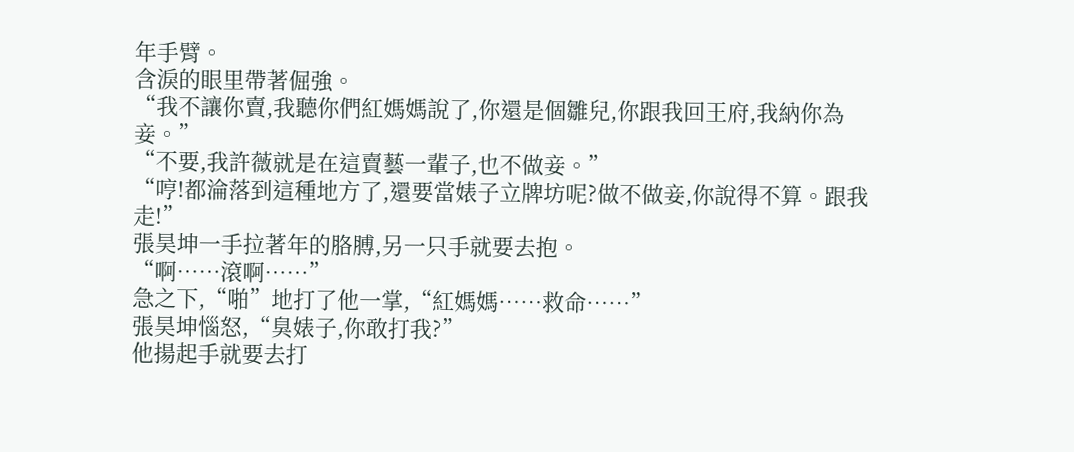年手臂。
含淚的眼里帶著倔強。
“我不讓你賣,我聽你們紅媽媽說了,你還是個雛兒,你跟我回王府,我納你為妾。”
“不要,我許薇就是在這賣藝一輩子,也不做妾。”
“哼!都淪落到這種地方了,還要當婊子立牌坊呢?做不做妾,你說得不算。跟我走!”
張昊坤一手拉著年的胳膊,另一只手就要去抱。
“啊……滾啊……”
急之下,“啪”地打了他一掌,“紅媽媽……救命……”
張昊坤惱怒,“臭婊子,你敢打我?”
他揚起手就要去打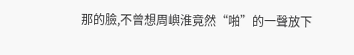那的臉,不曾想周嶼淮竟然“啪”的一聲放下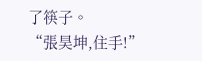了筷子。
“張昊坤,住手!”